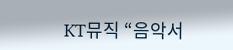KT뮤직 “음악서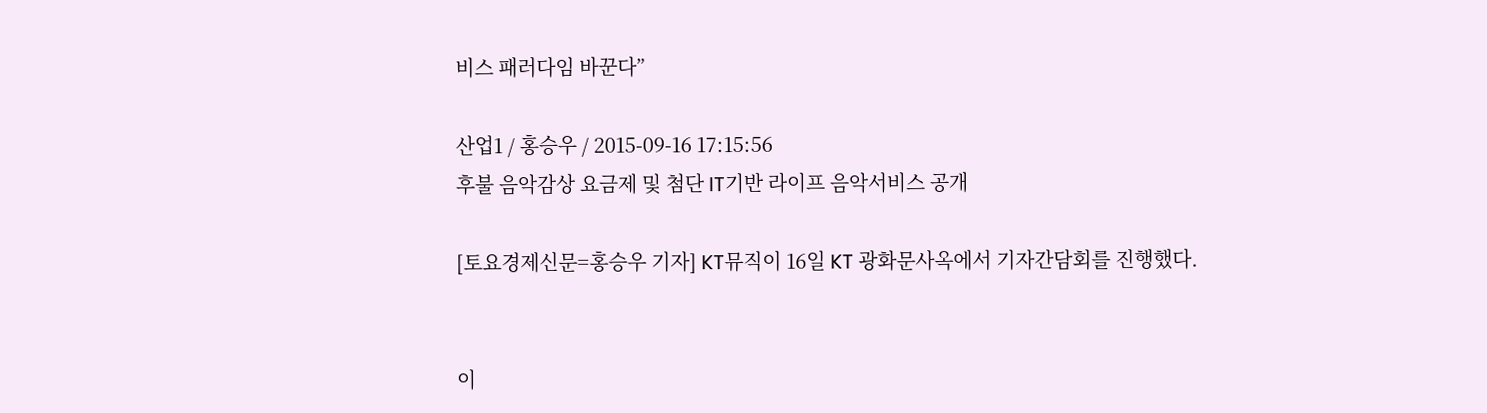비스 패러다임 바꾼다”

산업1 / 홍승우 / 2015-09-16 17:15:56
후불 음악감상 요금제 및 첨단 IT기반 라이프 음악서비스 공개

[토요경제신문=홍승우 기자] KT뮤직이 16일 KT 광화문사옥에서 기자간담회를 진행했다.


이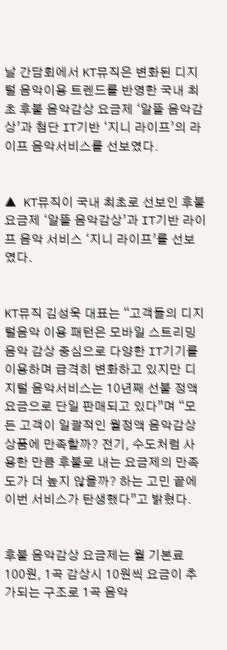날 간담회에서 KT뮤직은 변화된 디지털 음악이용 트렌드를 반영한 국내 최초 후불 음악감상 요금제 ‘알뜰 음악감상’과 첨단 IT기반 ‘지니 라이프’의 라이프 음악서비스를 선보였다.


▲ KT뮤직이 국내 최초로 선보인 후불 요금제 ‘알뜰 음악감상’과 IT기반 라이프 음악 서비스 ‘지니 라이프’를 선보였다.


KT뮤직 김성욱 대표는 “고객들의 디지털음악 이용 패턴은 모바일 스트리밍 음악 감상 중심으로 다양한 IT기기를 이용하며 급격히 변화하고 있지만 디지털 음악서비스는 10년째 선불 정액요금으로 단일 판매되고 있다”며 “모든 고객이 일괄적인 월정액 음악감상 상품에 만족할까? 전기, 수도처럼 사용한 만큼 후불로 내는 요금제의 만족도가 더 높지 않을까? 하는 고민 끝에 이번 서비스가 탄생했다”고 밝혔다.


후불 음악감상 요금제는 월 기본료 100원, 1곡 감상시 10원씩 요금이 추가되는 구조로 1곡 음악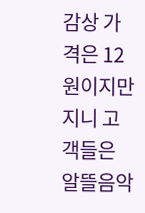감상 가격은 12원이지만 지니 고객들은 알뜰음악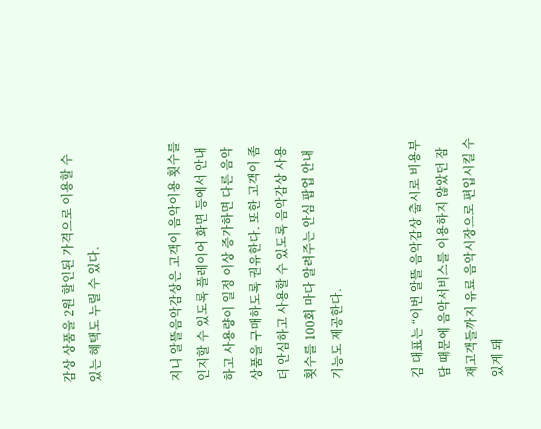감상 상품을 2원 할인된 가격으로 이용할 수 있는 혜택도 누릴 수 있다.


지니 알뜰음악감상은 고객이 음악이용 횟수를 인지할 수 있도록 플레이어 화면 등에서 안내하고 사용량이 일정 이상 증가하면 다른 음악상품을 구매하도록 권유한다. 또한 고객이 좀 더 안심하고 사용할 수 있도록 음악감상 사용횟수를 100회 마다 알려주는 안심 팝업 안내 기능도 제공한다.


김 대표는 “이번 알뜰 음악감상 출시로 비용부담 때문에 음악서비스를 이용하지 않았던 잠재고객들까지 유료 음악시장으로 편입시킬 수 있게 돼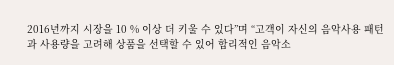2016년까지 시장을 10 % 이상 더 키울 수 있다”며 “고객이 자신의 음악사용 패턴과 사용량을 고려해 상품을 선택할 수 있어 합리적인 음악소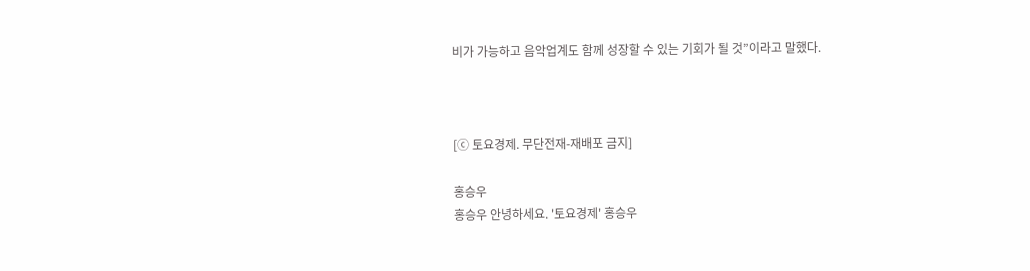비가 가능하고 음악업계도 함께 성장할 수 있는 기회가 될 것”이라고 말했다.



[ⓒ 토요경제. 무단전재-재배포 금지]

홍승우
홍승우 안녕하세요. '토요경제' 홍승우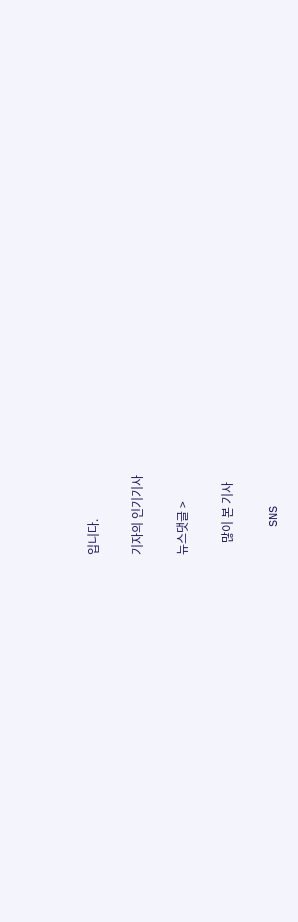입니다.

기자의 인기기사

뉴스댓글 >

    많이 본 기사

    SNS